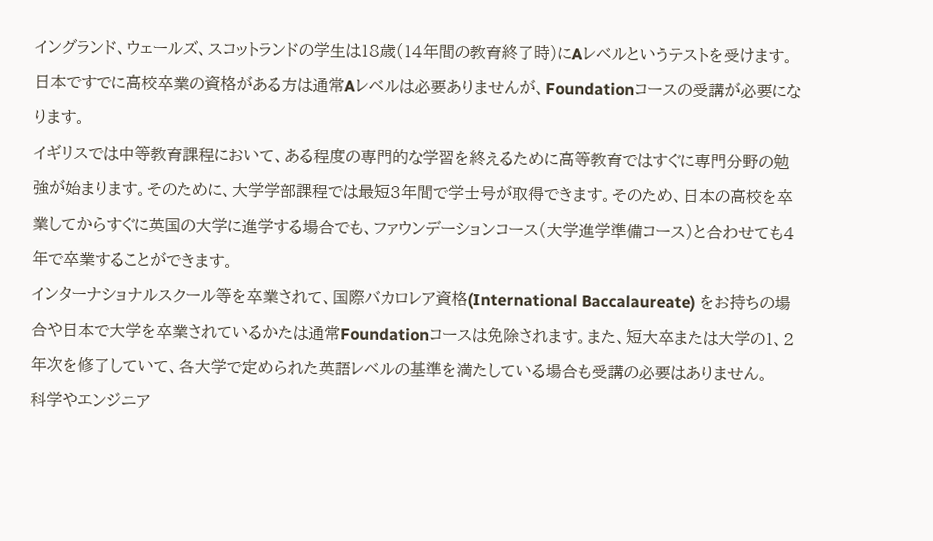イングランド、ウェールズ、スコットランドの学生は18歳(14年間の教育終了時)にAレベルというテストを受けます。日本ですでに高校卒業の資格がある方は通常Aレベルは必要ありませんが、Foundationコースの受講が必要になります。
イギリスでは中等教育課程において、ある程度の専門的な学習を終えるために高等教育ではすぐに専門分野の勉強が始まります。そのために、大学学部課程では最短3年間で学士号が取得できます。そのため、日本の高校を卒業してからすぐに英国の大学に進学する場合でも、ファウンデーションコース(大学進学準備コース)と合わせても4年で卒業することができます。
インターナショナルスクール等を卒業されて、国際バカロレア資格(International Baccalaureate) をお持ちの場合や日本で大学を卒業されているかたは通常Foundationコースは免除されます。また、短大卒または大学の1、2年次を修了していて、各大学で定められた英語レベルの基準を満たしている場合も受講の必要はありません。
科学やエンジニア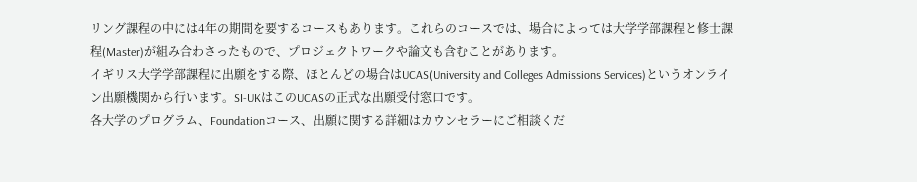リング課程の中には4年の期間を要するコースもあります。これらのコースでは、場合によっては大学学部課程と修士課程(Master)が組み合わさったもので、プロジェクトワークや論文も含むことがあります。
イギリス大学学部課程に出願をする際、ほとんどの場合はUCAS(University and Colleges Admissions Services)というオンライン出願機関から行います。SI-UKはこのUCASの正式な出願受付窓口です。
各大学のプログラム、Foundationコース、出願に関する詳細はカウンセラーにご相談くだ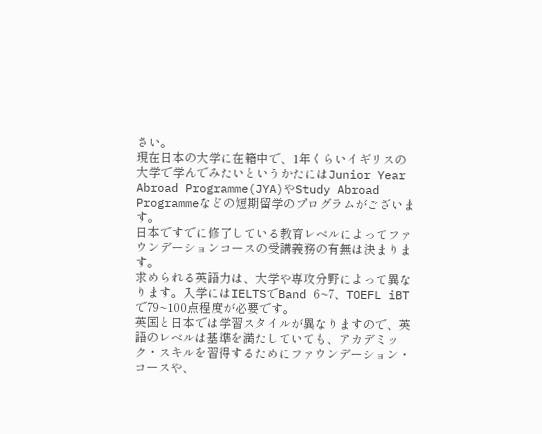さい。
現在日本の大学に在籍中で、1年くらいイギリスの大学で学んでみたいというかたにはJunior Year Abroad Programme(JYA)やStudy Abroad Programmeなどの短期留学のプログラムがございます。
日本ですでに修了している教育レベルによってファウンデーションコースの受講義務の有無は決まります。
求められる英語力は、大学や専攻分野によって異なります。入学にはIELTSでBand 6~7、TOEFL iBTで79~100点程度が必要です。
英国と日本では学習スタイルが異なりますので、英語のレベルは基準を満たしていても、アカデミック・スキルを習得するためにファウンデーション・コースや、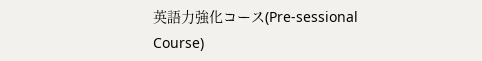英語力強化コース(Pre-sessional Course)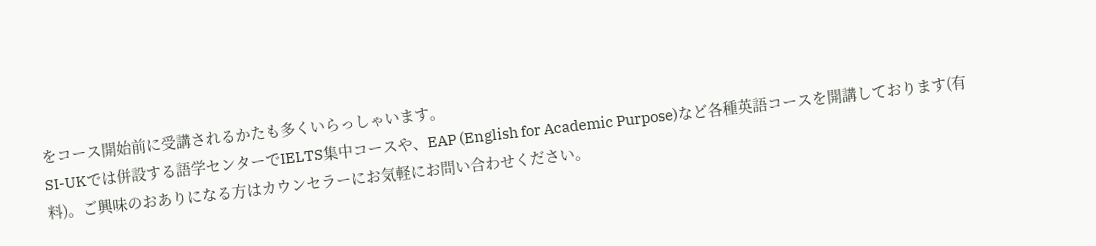をコース開始前に受講されるかたも多くいらっしゃいます。
SI-UKでは併設する語学センターでIELTS集中コースや、EAP (English for Academic Purpose)など各種英語コースを開講しております(有料)。ご興味のおありになる方はカウンセラーにお気軽にお問い合わせください。